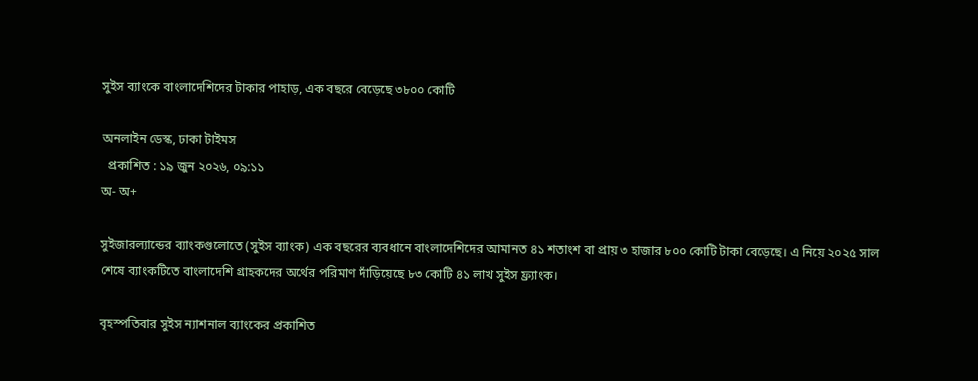সুইস ব্যাংকে বাংলাদেশিদের টাকার পাহাড়, এক বছরে বেড়েছে ৩৮০০ কোটি

অনলাইন ডেস্ক, ঢাকা টাইমস
  প্রকাশিত : ১৯ জুন ২০২৬, ০৯:১১
অ- অ+

সুইজারল্যান্ডের ব্যাংকগুলোতে (সুইস ব্যাংক) এক বছরের ব্যবধানে বাংলাদেশিদের আমানত ৪১ শতাংশ বা প্রায় ৩ হাজার ৮০০ কোটি টাকা বেড়েছে। এ নিয়ে ২০২৫ সাল শেষে ব্যাংকটিতে বাংলাদেশি গ্রাহকদের অর্থের পরিমাণ দাঁড়িয়েছে ৮৩ কোটি ৪১ লাখ সুইস ফ্র্যাংক।

বৃহস্পতিবার সুইস ন্যাশনাল ব্যাংকের প্রকাশিত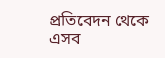প্রতিবেদন থেকে এসব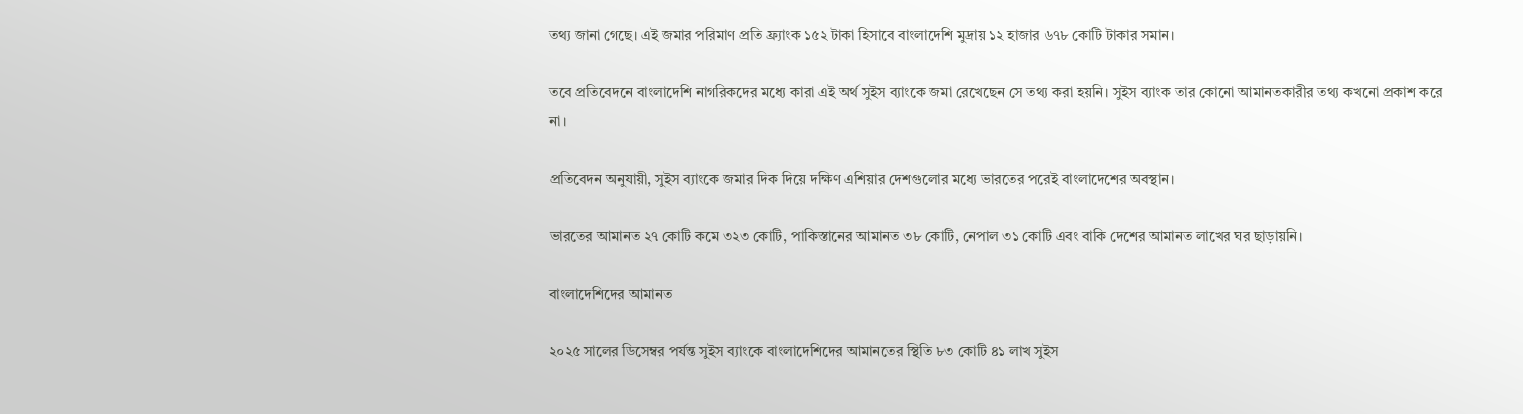তথ্য জানা গেছে। এই জমার পরিমাণ প্রতি ফ্র্যাংক ১৫২ টাকা হিসাবে বাংলাদেশি মুদ্রায় ১২ হাজার ৬৭৮ কোটি টাকার সমান।

তবে প্রতিবেদনে বাংলাদেশি নাগরিকদের মধ্যে কারা এই অর্থ সুইস ব্যাংকে জমা রেখেছেন সে তথ্য করা হয়নি। সুইস ব্যাংক তার কোনো আমানতকারীর তথ্য কখনো প্রকাশ করে না।

প্রতিবেদন অনুযায়ী, সুইস ব্যাংকে জমার দিক দিয়ে দক্ষিণ এশিয়ার দেশগুলোর মধ্যে ভারতের পরেই বাংলাদেশের অবস্থান।

ভারতের আমানত ২৭ কোটি কমে ৩২৩ কোটি, পাকিস্তানের আমানত ৩৮ কোটি, নেপাল ৩১ কোটি এবং বাকি দেশের আমানত লাখের ঘর ছাড়ায়নি।

বাংলাদেশিদের আমানত

২০২৫ সালের ডিসেম্বর পর্যন্ত সুইস ব্যাংকে বাংলাদেশিদের আমানতের স্থিতি ৮৩ কোটি ৪১ লাখ সুইস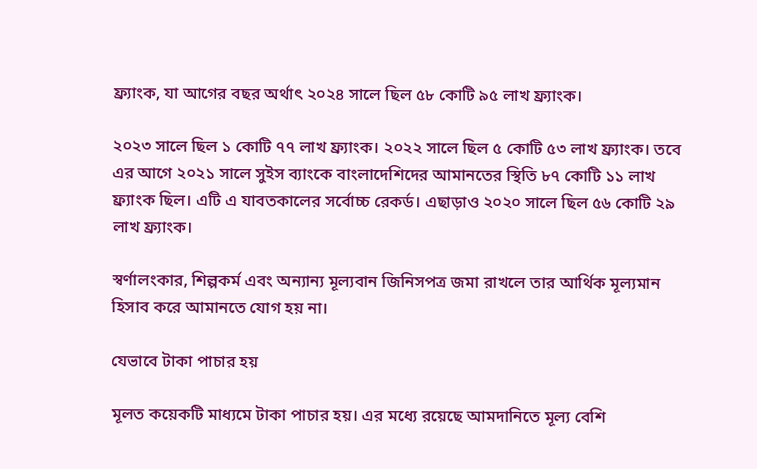ফ্র্যাংক, যা আগের বছর অর্থাৎ ২০২৪ সালে ছিল ৫৮ কোটি ৯৫ লাখ ফ্র্যাংক।

২০২৩ সালে ছিল ১ কোটি ৭৭ লাখ ফ্র্যাংক। ২০২২ সালে ছিল ৫ কোটি ৫৩ লাখ ফ্র্যাংক। তবে এর আগে ২০২১ সালে সুইস ব্যাংকে বাংলাদেশিদের আমানতের স্থিতি ৮৭ কোটি ১১ লাখ ফ্র্যাংক ছিল। এটি এ যাবতকালের সর্বোচ্চ রেকর্ড। এছাড়াও ২০২০ সালে ছিল ৫৬ কোটি ২৯ লাখ ফ্র্যাংক।

স্বর্ণালংকার, শিল্পকর্ম এবং অন্যান্য মূল্যবান জিনিসপত্র জমা রাখলে তার আর্থিক মূল্যমান হিসাব করে আমানতে যোগ হয় না।

যেভাবে টাকা পাচার হয়

মূলত কয়েকটি মাধ্যমে টাকা পাচার হয়। এর মধ্যে রয়েছে আমদানিতে মূল্য বেশি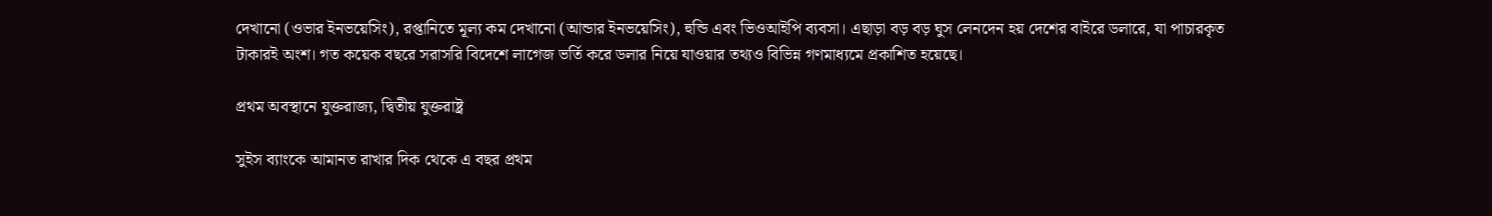দেখানো (ওভার ইনভয়েসিং), রপ্তানিতে মূল্য কম দেখানো (আন্ডার ইনভয়েসিং), হুন্ডি এবং ভিওআইপি ব্যবসা। এছাড়া বড় বড় ঘুস লেনদেন হয় দেশের বাইরে ডলারে, যা পাচারকৃত টাকারই অংশ। গত কয়েক বছরে সরাসরি বিদেশে লাগেজ ভর্তি করে ডলার নিয়ে যাওয়ার তথ্যও বিভিন্ন গণমাধ্যমে প্রকাশিত হয়েছে।

প্রথম অবস্থানে যুক্তরাজ্য, দ্বিতীয় যুক্তরাষ্ট্র

সুইস ব্যাংকে আমানত রাখার দিক থেকে এ বছর প্রথম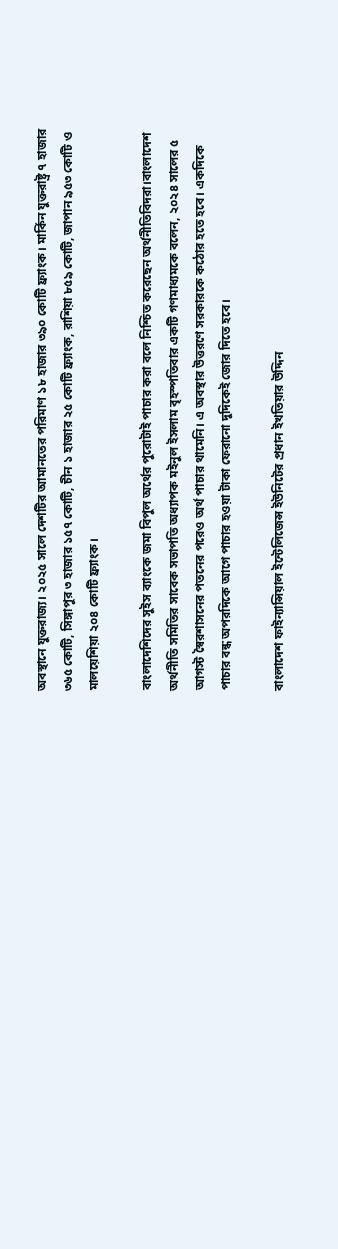অবস্থানে যুক্তরাজ্য। ২০২৫ সালে দেশটির আমানতের পরিমাণ ১৮ হাজার ৩৯০ কোটি ফ্র্যাংক। মার্কিন যুক্তরাষ্ট্র ৭ হাজার ৩৬৫ কোটি, সিঙ্গাপুর ৩ হাজার ১৫৭ কোটি, চীন ১ হাজার ২৫ কোটি ফ্র্যাংক, রাশিয়া ৮৫৯ কোটি, জাপান ৯৫৩ কোটি ও মালয়েশিয়া ২০৪ কোটি ফ্র্যাংক।

বাংলাদেশিদের সুইস ব্যাংকে জমা বিপুল অর্থের পুরোটাই পাচার করা বলে নিশ্চিত করেছেন অর্থনীতিবিদরা।বাংলাদেশ অর্থনীতি সমিতির সাবেক সভাপতি অধ্যাপক মইনুল ইসলাম বৃহস্পতিবার একটি গণমাধ্যমকে বলেন, ২০২৪ সালের ৫ আগস্ট স্বৈরশাসনের পতনের পরেও অর্থ পাচার থামেনি। এ অবস্থার উত্তরণে সরকারকে কঠোর হতে হবে। একদিকে পাচার বন্ধ অপরদিকে আগে পাচার হওয়া টাকা ফেরানো দুদিকেই জোর দিতে হবে।

বাংলাদেশ ফাইন্যান্সিয়াল ইন্টেলিজেন্স ইউনিটের প্রধান ইখতিয়ার উদ্দিন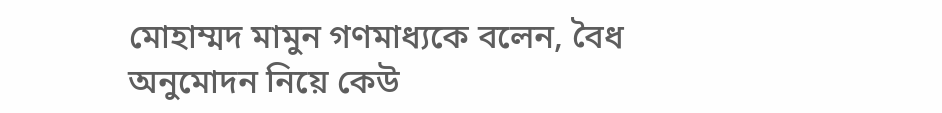মোহাম্মদ মামুন গণমাধ্যকে বলেন, বৈধ অনুমোদন নিয়ে কেউ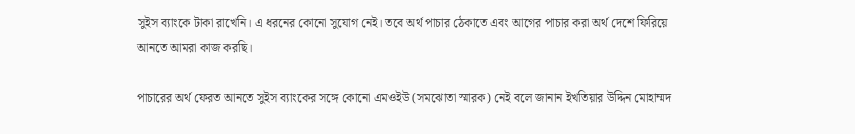সুইস ব্যাংকে টাকা রাখেনি। এ ধরনের কোনো সুযোগ নেই। তবে অর্থ পাচার ঠেকাতে এবং আগের পাচার করা অর্থ দেশে ফিরিয়ে আনতে আমরা কাজ করছি।

পাচারের অর্থ ফেরত আনতে সুইস ব্যাংকের সঙ্গে কোনো এমওইউ (সমঝোতা স্মারক) নেই বলে জানান ইখতিয়ার উদ্দিন মোহাম্মদ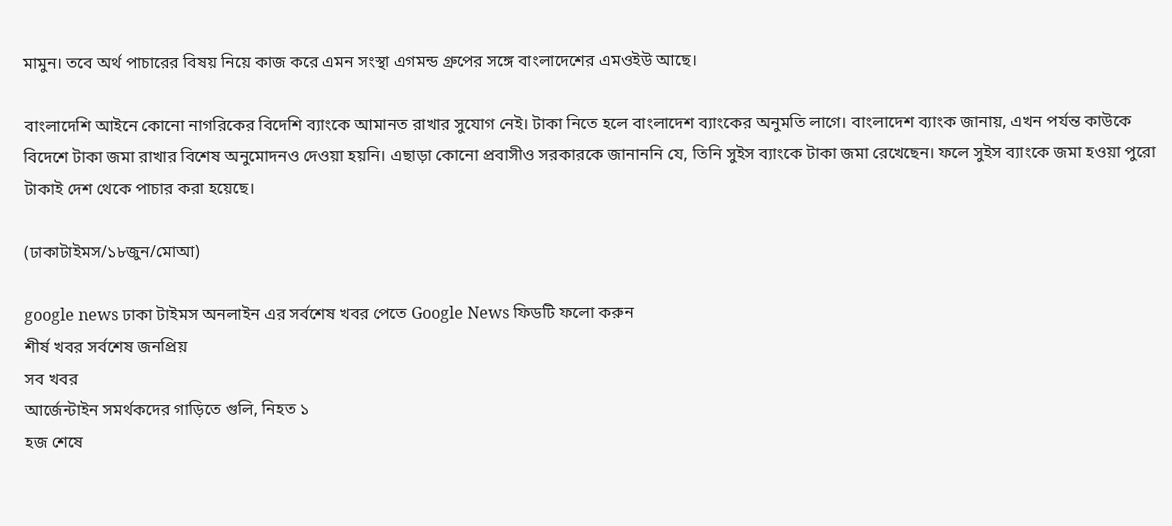মামুন। তবে অর্থ পাচারের বিষয় নিয়ে কাজ করে এমন সংস্থা এগমন্ড গ্রুপের সঙ্গে বাংলাদেশের এমওইউ আছে।

বাংলাদেশি আইনে কোনো নাগরিকের বিদেশি ব্যাংকে আমানত রাখার সুযোগ নেই। টাকা নিতে হলে বাংলাদেশ ব্যাংকের অনুমতি লাগে। বাংলাদেশ ব্যাংক জানায়, এখন পর্যন্ত কাউকে বিদেশে টাকা জমা রাখার বিশেষ অনুমোদনও দেওয়া হয়নি। এছাড়া কোনো প্রবাসীও সরকারকে জানাননি যে, তিনি সুইস ব্যাংকে টাকা জমা রেখেছেন। ফলে সুইস ব্যাংকে জমা হওয়া পুরো টাকাই দেশ থেকে পাচার করা হয়েছে।

(ঢাকাটাইমস/১৮জুন/মোআ)

google news ঢাকা টাইমস অনলাইন এর সর্বশেষ খবর পেতে Google News ফিডটি ফলো করুন
শীর্ষ খবর সর্বশেষ জনপ্রিয়
সব খবর
আর্জেন্টাইন সমর্থকদের গাড়িতে গুলি, নিহত ১
হজ শেষে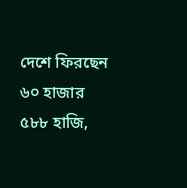দেশে ফিরছেন ৬০ হাজার ৫৮৮ হাজি,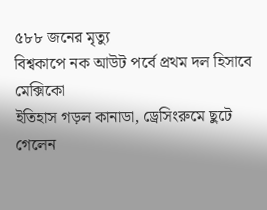৫৮৮ জনের মৃত্যু
বিশ্বকাপে নক আউট পর্বে প্রথম দল হিসাবে মেক্সিকো
ইতিহাস গড়ল কানাডা, ড্রেসিংরুমে ছুটে গেলেন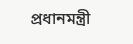প্রধানমন্ত্রী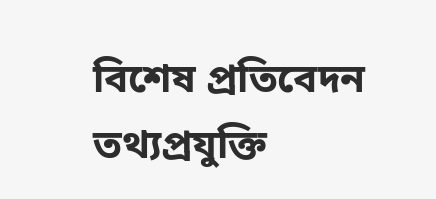বিশেষ প্রতিবেদন তথ্যপ্রযুক্তি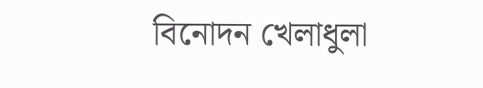বিনোদন খেলাধুলা